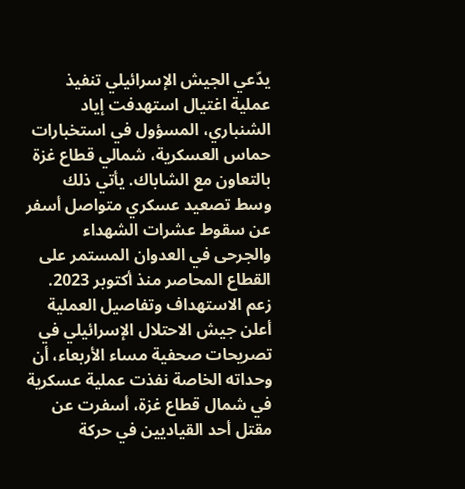يدّعي الجيش الإسرائيلي تنفيذ عملية اغتيال استهدفت إياد الشنباري، المسؤول في استخبارات حماس العسكرية، شمالي قطاع غزة بالتعاون مع الشاباك. يأتي ذلك وسط تصعيد عسكري متواصل أسفر عن سقوط عشرات الشهداء والجرحى في العدوان المستمر على القطاع المحاصر منذ أكتوبر 2023.
زعم الاستهداف وتفاصيل العملية
أعلن جيش الاحتلال الإسرائيلي في تصريحات صحفية مساء الأربعاء، أن وحداته الخاصة نفذت عملية عسكرية في شمال قطاع غزة، أسفرت عن مقتل أحد القياديين في حركة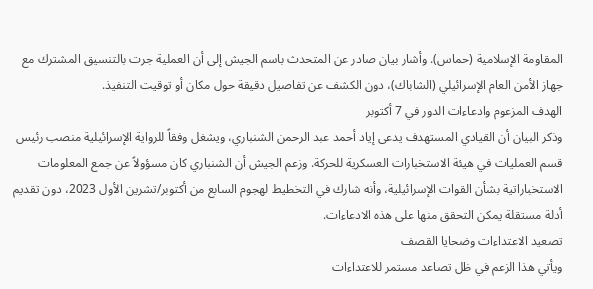المقاومة الإسلامية (حماس). وأشار بيان صادر عن المتحدث باسم الجيش إلى أن العملية جرت بالتنسيق المشترك مع جهاز الأمن العام الإسرائيلي (الشاباك)، دون الكشف عن تفاصيل دقيقة حول مكان أو توقيت التنفيذ.
الهدف المزعوم وادعاءات الدور في 7 أكتوبر
وذكر البيان أن القيادي المستهدف يدعى إياد أحمد عبد الرحمن الشنباري، ويشغل وفقاً للرواية الإسرائيلية منصب رئيس قسم العمليات في هيئة الاستخبارات العسكرية للحركة. وزعم الجيش أن الشنباري كان مسؤولاً عن جمع المعلومات الاستخباراتية بشأن القوات الإسرائيلية، وأنه شارك في التخطيط لهجوم السابع من أكتوبر/تشرين الأول 2023، دون تقديم أدلة مستقلة يمكن التحقق منها على هذه الادعاءات.
تصعيد الاعتداءات وضحايا القصف
ويأتي هذا الزعم في ظل تصاعد مستمر للاعتداءات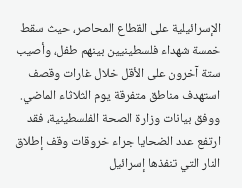الإسرائيلية على القطاع المحاصر، حيث سقط خمسة شهداء فلسطينيين بينهم طفل، وأصيب ستة آخرون على الأقل خلال غارات وقصف استهدف مناطق متفرقة يوم الثلاثاء الماضي. ووفق بيانات وزارة الصحة الفلسطينية، فقد ارتفع عدد الضحايا جراء خروقات وقف إطلاق النار التي تنفذها إسرائيل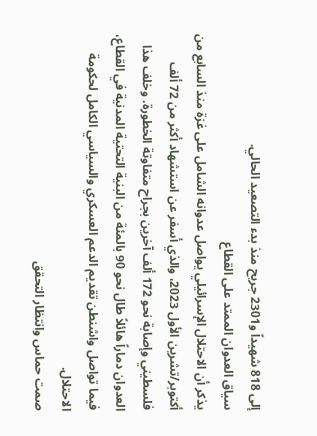إلى 818 شهيداً و2301 جريح منذ بدء التصعيد الحالي.
سياق العدوان الممتد على القطاع
يذكر أن الاحتلال الإسرائيلي يواصل عدوانه الشامل على غزة منذ السابع من أكتوبر/تشرين الأول 2023، والذي أسفر عن استشهاد أكثر من 72 ألف فلسطيني وإصابة نحو 172 ألف آخرين بجراح متفاوتة الخطورة. وخلف هذا العدوان دماراً هائلاً طال نحو 90 بالمئة من البنية التحتية المدنية في القطاع، فيما تواصل واشنطن تقديم الدعم العسكري والسياسي الكامل لحكومة الاحتلال.
صمت حماس وانتظار التحقق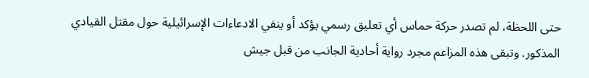حتى اللحظة، لم تصدر حركة حماس أي تعليق رسمي يؤكد أو ينفي الادعاءات الإسرائيلية حول مقتل القيادي المذكور. وتبقى هذه المزاعم مجرد رواية أحادية الجانب من قبل جيش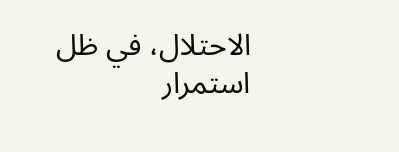الاحتلال، في ظل استمرار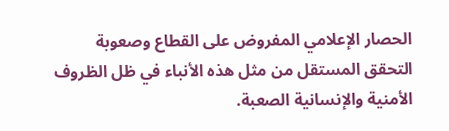الحصار الإعلامي المفروض على القطاع وصعوبة التحقق المستقل من مثل هذه الأنباء في ظل الظروف الأمنية والإنسانية الصعبة.